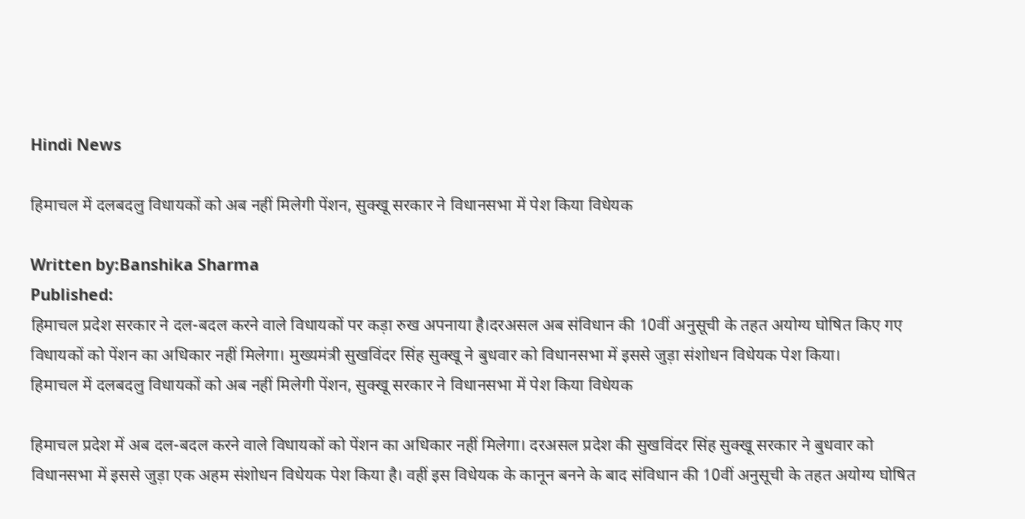Hindi News

हिमाचल में दलबदलु विधायकों को अब नहीं मिलेगी पेंशन, सुक्खू सरकार ने विधानसभा में पेश किया विधेयक

Written by:Banshika Sharma
Published:
हिमाचल प्रदेश सरकार ने दल-बदल करने वाले विधायकों पर कड़ा रुख अपनाया है।दरअसल अब संविधान की 10वीं अनुसूची के तहत अयोग्य घोषित किए गए विधायकों को पेंशन का अधिकार नहीं मिलेगा। मुख्यमंत्री सुखविंदर सिंह सुक्खू ने बुधवार को विधानसभा में इससे जुड़ा संशोधन विधेयक पेश किया।
हिमाचल में दलबदलु विधायकों को अब नहीं मिलेगी पेंशन, सुक्खू सरकार ने विधानसभा में पेश किया विधेयक

हिमाचल प्रदेश में अब दल-बदल करने वाले विधायकों को पेंशन का अधिकार नहीं मिलेगा। दरअसल प्रदेश की सुखविंदर सिंह सुक्खू सरकार ने बुधवार को विधानसभा में इससे जुड़ा एक अहम संशोधन विधेयक पेश किया है। वहीं इस विधेयक के कानून बनने के बाद संविधान की 10वीं अनुसूची के तहत अयोग्य घोषित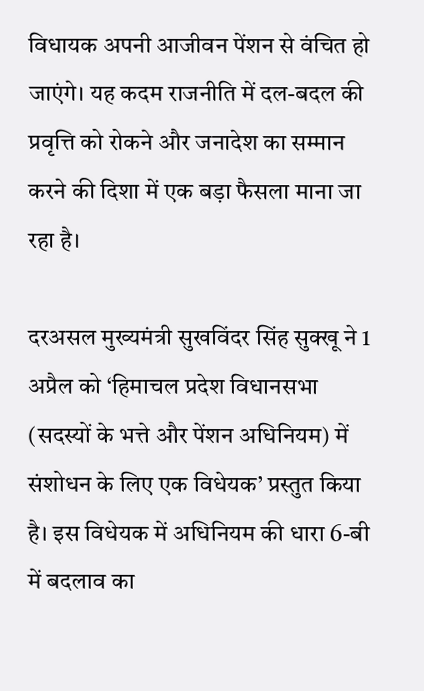विधायक अपनी आजीवन पेंशन से वंचित हो जाएंगे। यह कदम राजनीति में दल-बदल की प्रवृत्ति को रोकने और जनादेश का सम्मान करने की दिशा में एक बड़ा फैसला माना जा रहा है।

दरअसल मुख्यमंत्री सुखविंदर सिंह सुक्खू ने 1 अप्रैल को ‘हिमाचल प्रदेश विधानसभा (सदस्यों के भत्ते और पेंशन अधिनियम) में संशोधन के लिए एक विधेयक’ प्रस्तुत किया है। इस विधेयक में अधिनियम की धारा 6-बी में बदलाव का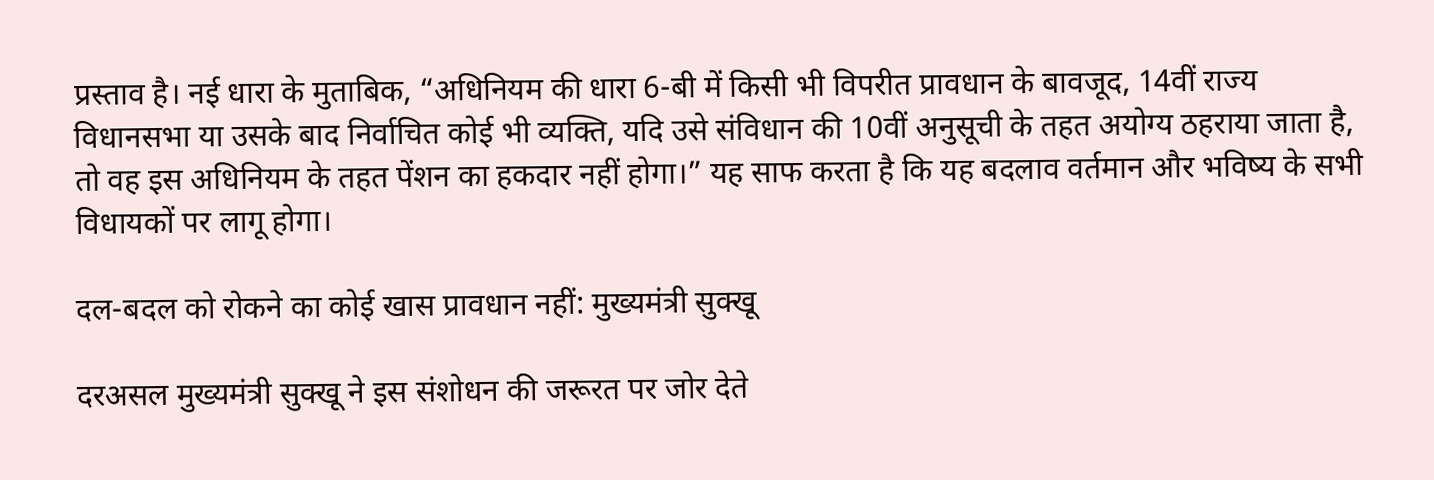प्रस्ताव है। नई धारा के मुताबिक, “अधिनियम की धारा 6-बी में किसी भी विपरीत प्रावधान के बावजूद, 14वीं राज्य विधानसभा या उसके बाद निर्वाचित कोई भी व्यक्ति, यदि उसे संविधान की 10वीं अनुसूची के तहत अयोग्य ठहराया जाता है, तो वह इस अधिनियम के तहत पेंशन का हकदार नहीं होगा।” यह साफ करता है कि यह बदलाव वर्तमान और भविष्य के सभी विधायकों पर लागू होगा।

दल-बदल को रोकने का कोई खास प्रावधान नहीं: मुख्यमंत्री सुक्खू

दरअसल मुख्यमंत्री सुक्खू ने इस संशोधन की जरूरत पर जोर देते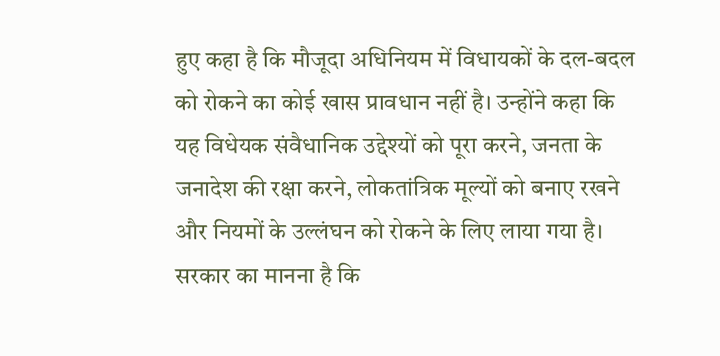हुए कहा है कि मौजूदा अधिनियम में विधायकों के दल-बदल को रोकने का कोई खास प्रावधान नहीं है। उन्होंने कहा कि यह विधेयक संवैधानिक उद्देश्यों को पूरा करने, जनता के जनादेश की रक्षा करने, लोकतांत्रिक मूल्यों को बनाए रखने और नियमों के उल्लंघन को रोकने के लिए लाया गया है। सरकार का मानना है कि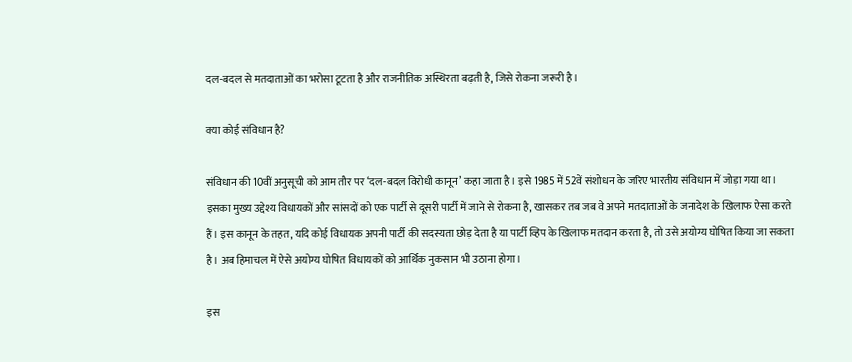दल-बदल से मतदाताओं का भरोसा टूटता है और राजनीतिक अस्थिरता बढ़ती है, जिसे रोकना जरूरी है।

क्या कोई संविधान है?

संविधान की 10वीं अनुसूची को आम तौर पर ‘दल-बदल विरोधी कानून’ कहा जाता है। इसे 1985 में 52वें संशोधन के जरिए भारतीय संविधान में जोड़ा गया था। इसका मुख्य उद्देश्य विधायकों और सांसदों को एक पार्टी से दूसरी पार्टी में जाने से रोकना है, खासकर तब जब वे अपने मतदाताओं के जनादेश के खिलाफ ऐसा करते हैं। इस कानून के तहत, यदि कोई विधायक अपनी पार्टी की सदस्यता छोड़ देता है या पार्टी व्हिप के खिलाफ मतदान करता है, तो उसे अयोग्य घोषित किया जा सकता है। अब हिमाचल में ऐसे अयोग्य घोषित विधायकों को आर्थिक नुकसान भी उठाना होगा।

इस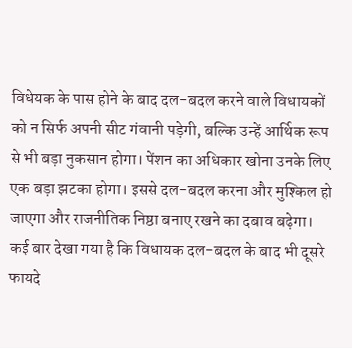विधेयक के पास होने के बाद दल-बदल करने वाले विधायकों को न सिर्फ अपनी सीट गंवानी पड़ेगी, बल्कि उन्हें आर्थिक रूप से भी बड़ा नुकसान होगा। पेंशन का अधिकार खोना उनके लिए एक बड़ा झटका होगा। इससे दल-बदल करना और मुश्किल हो जाएगा और राजनीतिक निष्ठा बनाए रखने का दबाव बढ़ेगा। कई बार देखा गया है कि विधायक दल-बदल के बाद भी दूसरे फायदे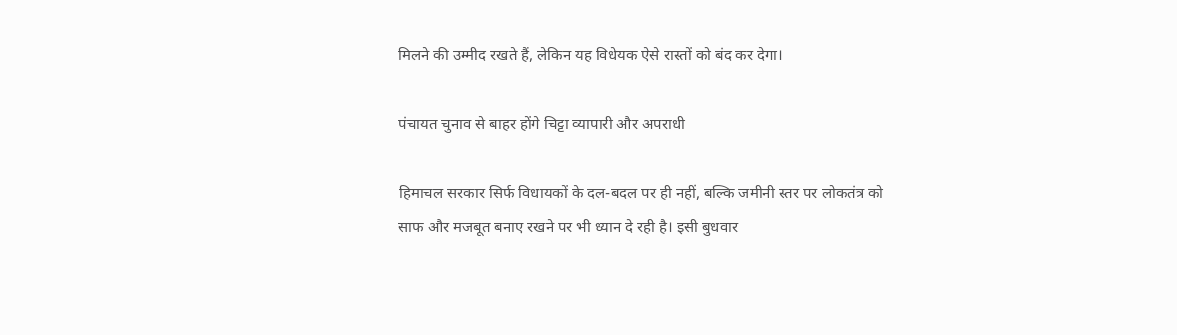मिलने की उम्मीद रखते हैं, लेकिन यह विधेयक ऐसे रास्तों को बंद कर देगा।

पंचायत चुनाव से बाहर होंगे चिट्टा व्यापारी और अपराधी

हिमाचल सरकार सिर्फ विधायकों के दल-बदल पर ही नहीं, बल्कि जमीनी स्तर पर लोकतंत्र को साफ और मजबूत बनाए रखने पर भी ध्यान दे रही है। इसी बुधवार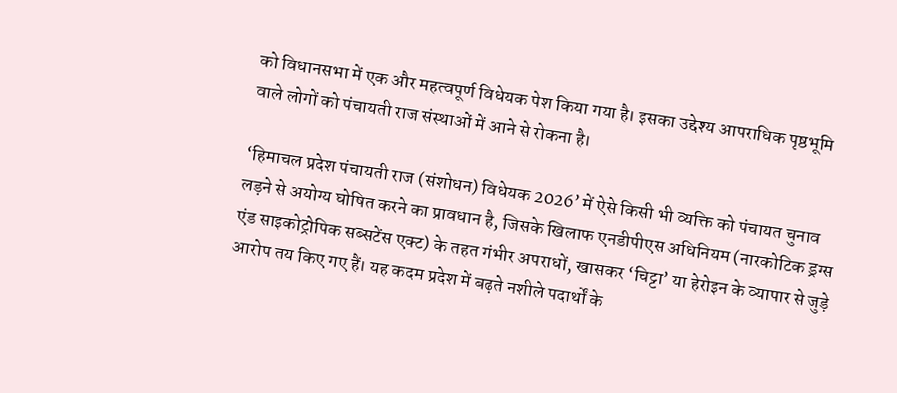को विधानसभा में एक और महत्वपूर्ण विधेयक पेश किया गया है। इसका उद्देश्य आपराधिक पृष्ठभूमि वाले लोगों को पंचायती राज संस्थाओं में आने से रोकना है।

‘हिमाचल प्रदेश पंचायती राज (संशोधन) विधेयक 2026’ में ऐसे किसी भी व्यक्ति को पंचायत चुनाव लड़ने से अयोग्य घोषित करने का प्रावधान है, जिसके खिलाफ एनडीपीएस अधिनियम (नारकोटिक ड्रग्स एंड साइकोट्रोपिक सब्सटेंस एक्ट) के तहत गंभीर अपराधों, खासकर ‘चिट्टा’ या हेरोइन के व्यापार से जुड़े आरोप तय किए गए हैं। यह कदम प्रदेश में बढ़ते नशीले पदार्थों के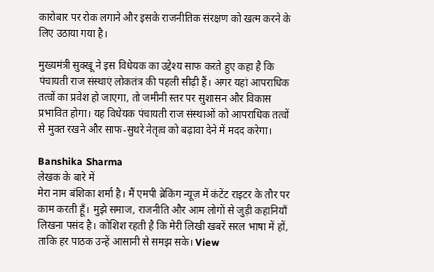कारोबार पर रोक लगाने और इसके राजनीतिक संरक्षण को खत्म करने के लिए उठाया गया है।

मुख्यमंत्री सुक्खू ने इस विधेयक का उद्देश्य साफ करते हुए कहा है कि पंचायती राज संस्थाएं लोकतंत्र की पहली सीढ़ी हैं। अगर यहां आपराधिक तत्वों का प्रवेश हो जाएगा, तो जमीनी स्तर पर सुशासन और विकास प्रभावित होगा। यह विधेयक पंचायती राज संस्थाओं को आपराधिक तत्वों से मुक्त रखने और साफ-सुथरे नेतृत्व को बढ़ावा देने में मदद करेगा।

Banshika Sharma
लेखक के बारे में
मेरा नाम बंशिका शर्मा है। मैं एमपी ब्रेकिंग न्यूज़ में कंटेंट राइटर के तौर पर काम करती हूँ। मुझे समाज, राजनीति और आम लोगों से जुड़ी कहानियाँ लिखना पसंद है। कोशिश रहती है कि मेरी लिखी खबरें सरल भाषा में हों, ताकि हर पाठक उन्हें आसानी से समझ सके। View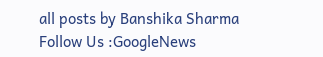all posts by Banshika Sharma
Follow Us :GoogleNews